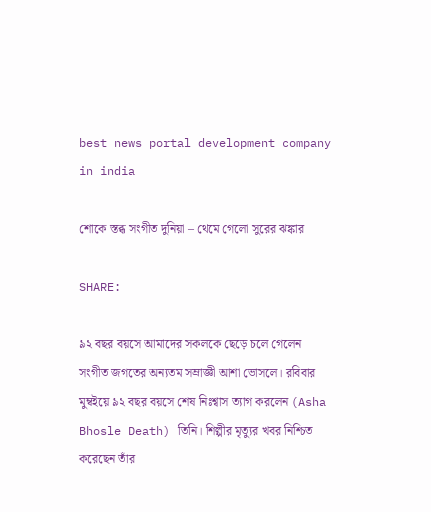best news portal development company in india

শোকে স্তব্ধ সংগীত দুনিয়া – থেমে গেলো সুরের ঝঙ্কার

SHARE:

৯২ বছর বয়সে আমাদের সকলকে ছেড়ে চলে গেলেন সংগীত জগতের অন্যতম সম্রাজ্ঞী আশা ভোসলে। রবিবার মুম্বইয়ে ৯২ বছর বয়সে শেষ নিঃশ্বাস ত্যাগ করলেন (Asha Bhosle Death) তিনি। শিল্পীর মৃত্যুর খবর নিশ্চিত করেছেন তাঁর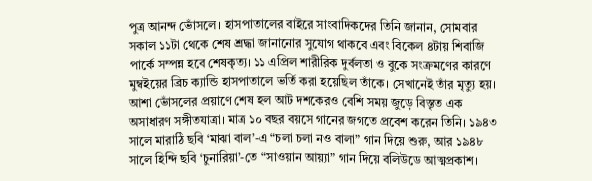পুত্র আনন্দ ভোঁসলে। হাসপাতালের বাইরে সাংবাদিকদের তিনি জানান, সোমবার সকাল ১১টা থেকে শেষ শ্রদ্ধা জানানোর সুযোগ থাকবে এবং বিকেল ৪টায় শিবাজি পার্কে সম্পন্ন হবে শেষকৃত্য। ১১ এপ্রিল শারীরিক দুর্বলতা ও বুকে সংক্রমণের কারণে মুম্বইয়ের ব্রিচ ক্যান্ডি হাসপাতালে ভর্তি করা হয়েছিল তাঁকে। সেখানেই তাঁর মৃত্যু হয়। আশা ভোঁসলের প্রয়াণে শেষ হল আট দশকেরও বেশি সময় জুড়ে বিস্তৃত এক অসাধারণ সঙ্গীতযাত্রা। মাত্র ১০ বছর বয়সে গানের জগতে প্রবেশ করেন তিনি। ১৯৪৩ সালে মারাঠি ছবি ‘মাঝা বাল’-এ “চলা চলা নও বালা” গান দিয়ে শুরু, আর ১৯৪৮ সালে হিন্দি ছবি ‘চুনারিয়া’-তে “সাওয়ান আয়্যা” গান দিয়ে বলিউডে আত্মপ্রকাশ।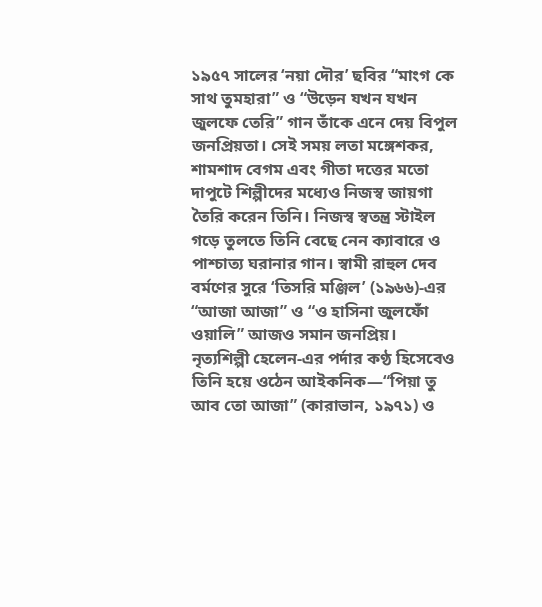১৯৫৭ সালের ‘নয়া দৌর’ ছবির “মাংগ কে সাথ তুমহারা” ও “উড়েন যখন যখন জুলফে তেরি” গান তাঁকে এনে দেয় বিপুল জনপ্রিয়তা। সেই সময় লতা মঙ্গেশকর, শামশাদ বেগম এবং গীতা দত্তের মতো দাপুটে শিল্পীদের মধ্যেও নিজস্ব জায়গা তৈরি করেন তিনি। নিজস্ব স্বতন্ত্র স্টাইল গড়ে তুলতে তিনি বেছে নেন ক্যাবারে ও পাশ্চাত্য ঘরানার গান। স্বামী রাহুল দেব বর্মণের সুরে ‘তিসরি মঞ্জিল’ (১৯৬৬)-এর “আজা আজা” ও “ও হাসিনা জুলফোঁ ওয়ালি” আজও সমান জনপ্রিয়। নৃত্যশিল্পী হেলেন-এর পর্দার কণ্ঠ হিসেবেও তিনি হয়ে ওঠেন আইকনিক—“পিয়া তু আব তো আজা” (কারাভান, ১৯৭১) ও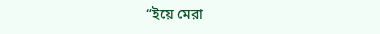“ইয়ে মেরা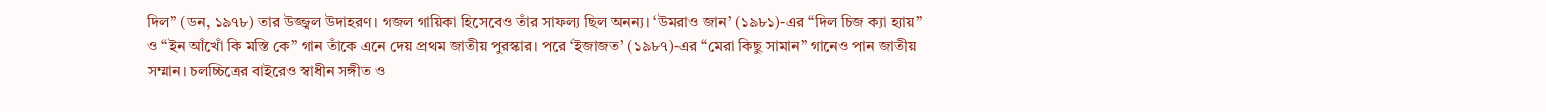দিল” (ডন, ১৯৭৮) তার উজ্জ্বল উদাহরণ। গজল গায়িকা হিসেবেও তাঁর সাফল্য ছিল অনন্য। ‘উমরাও জান’ (১৯৮১)-এর “দিল চিজ ক্যা হ্যায়” ও “ইন আঁখোঁ কি মস্তি কে” গান তাঁকে এনে দেয় প্রথম জাতীয় পুরস্কার। পরে ‘ইজাজত’ (১৯৮৭)-এর “মেরা কিছু সামান” গানেও পান জাতীয় সম্মান। চলচ্চিত্রের বাইরেও স্বাধীন সঙ্গীত ও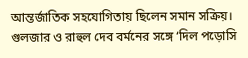আন্তর্জাতিক সহযোগিতায় ছিলেন সমান সক্রিয়। গুলজার ও রাহুল দেব বর্মনের সঙ্গে ‘দিল পড়োসি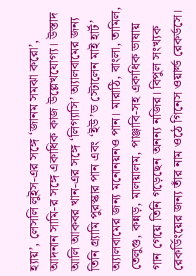হ্যায়’, লেসলি লুইস-এর সঙ্গে ‘জানম সমঝা করো’, আদনান সামি-র সঙ্গে একাধিক কাজ উল্লেখযোগ্য। উস্তাদ আলি আকবর খান-এর সঙ্গে ‘লিগ্যাসি’ অ্যালবামের জন্য তিনি গ্র্যামি পুরস্কার পান এবং ‘ইউ’ভ স্টোলেন মাই হার্ট’ অ্যালবামের জন্য মনোনয়নও পান। মারাঠি, বাংলা, তামিল, তেলুগু, কন্নড়, মালয়ালম, পাঞ্জাবি-সহ একাধিক ভাষায় গান গেয়ে তিনি গড়েছেন অনন্য নজির। বিপুল সংখ্যক রেকর্ডিংয়ের জন্য তাঁর নাম ওঠে গিনেস ওয়ার্ল্ড রেকর্ডসে।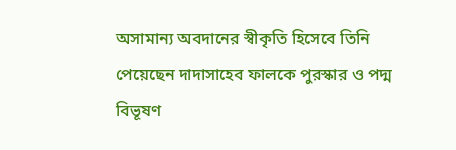অসামান্য অবদানের স্বীকৃতি হিসেবে তিনি পেয়েছেন দাদাসাহেব ফালকে পুরস্কার ও পদ্ম বিভূষণ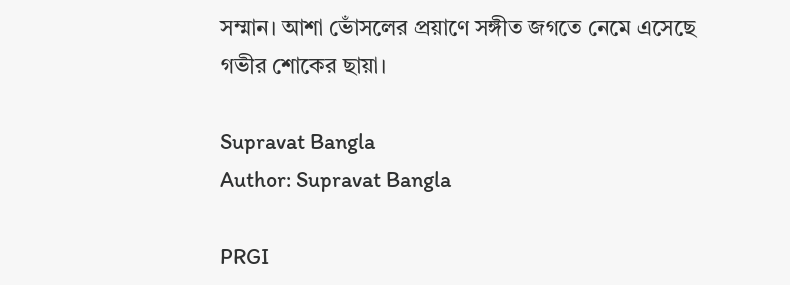সম্মান। আশা ভোঁসলের প্রয়াণে সঙ্গীত জগতে নেমে এসেছে গভীর শোকের ছায়া।

Supravat Bangla
Author: Supravat Bangla

PRGI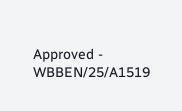Approved - WBBEN/25/A1519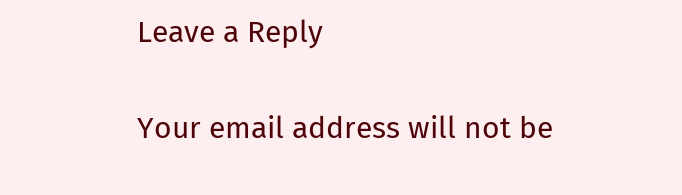Leave a Reply

Your email address will not be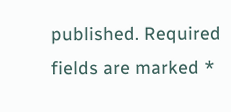published. Required fields are marked *